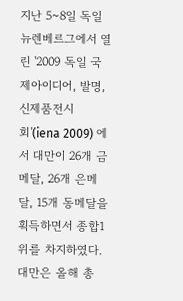지난 5~8일 독일 뉴렌베르그에서 열린 '2009 독일 국제아이디어, 발명, 신제품전시회'(iena 2009) 에서 대만이 26개 금메달, 26개 은메달, 15개 동메달을 획득하면서 종합1위를 차지하였다.
대만은 올해 총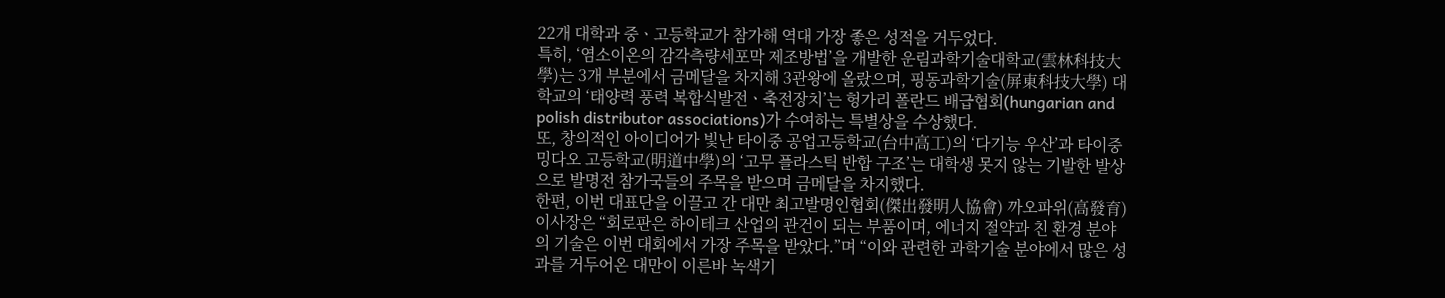22개 대학과 중ㆍ고등학교가 참가해 역대 가장 좋은 성적을 거두었다.
특히, ‘염소이온의 감각측량세포막 제조방법’을 개발한 운림과학기술대학교(雲林科技大學)는 3개 부분에서 금메달을 차지해 3관왕에 올랐으며, 핑동과학기술(屏東科技大學) 대학교의 ‘태양력 풍력 복합식발전ㆍ축전장치’는 헝가리 폴란드 배급협회(hungarian and polish distributor associations)가 수여하는 특별상을 수상했다.
또, 창의적인 아이디어가 빛난 타이중 공업고등학교(台中高工)의 ‘다기능 우산’과 타이중 밍다오 고등학교(明道中學)의 ‘고무 플라스틱 반합 구조’는 대학생 못지 않는 기발한 발상으로 발명전 참가국들의 주목을 받으며 금메달을 차지했다.
한편, 이번 대표단을 이끌고 간 대만 최고발명인협회(傑出發明人協會) 까오파위(高發育) 이사장은 “회로판은 하이테크 산업의 관건이 되는 부품이며, 에너지 절약과 친 환경 분야의 기술은 이번 대회에서 가장 주목을 받았다.”며 “이와 관련한 과학기술 분야에서 많은 성과를 거두어온 대만이 이른바 녹색기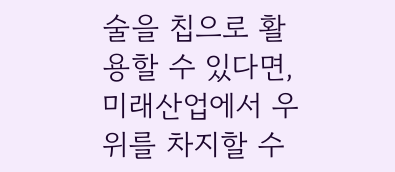술을 칩으로 활용할 수 있다면, 미래산업에서 우위를 차지할 수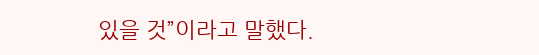있을 것”이라고 말했다.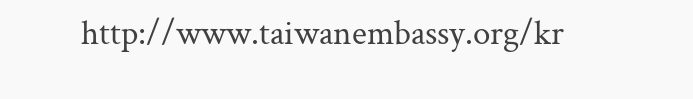http://www.taiwanembassy.org/kr